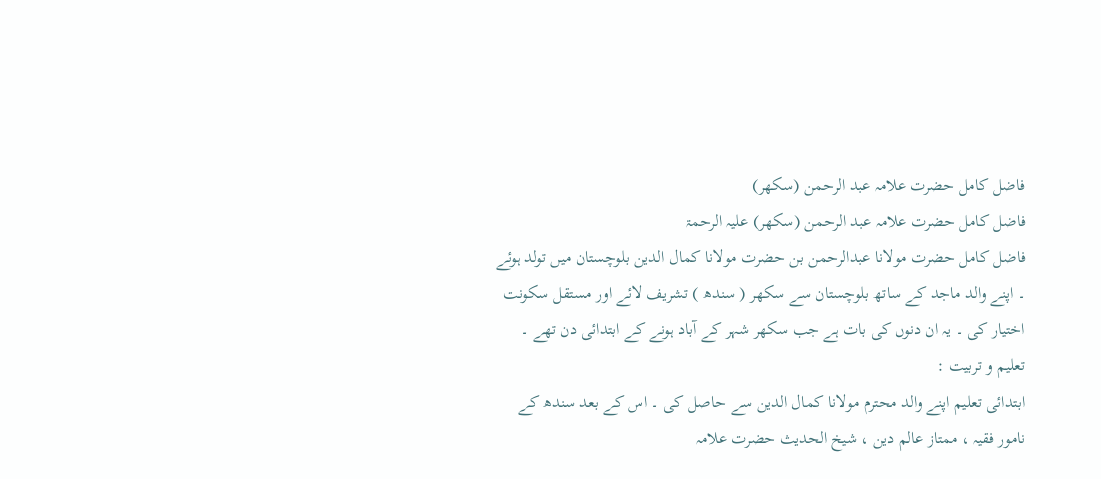فاضل کامل حضرت علامہ عبد الرحمن (سکھر)
فاضل کامل حضرت علامہ عبد الرحمن (سکھر) علیہ الرحمۃ
فاضل کامل حضرت مولانا عبدالرحمن بن حضرت مولانا کمال الدین بلوچستان میں تولد ہوئے ۔ اپنے والد ماجد کے ساتھ بلوچستان سے سکھر ( سندھ ) تشریف لائے اور مستقل سکونت اختیار کی ۔ یہ ان دنوں کی بات ہے جب سکھر شہر کے آباد ہونے کے ابتدائی دن تھے ۔
تعلیم و تربیت :
ابتدائی تعلیم اپنے والد محترم مولانا کمال الدین سے حاصل کی ۔ اس کے بعد سندھ کے نامور فقیہ ، ممتاز عالم دین ، شیخ الحدیث حضرت علامہ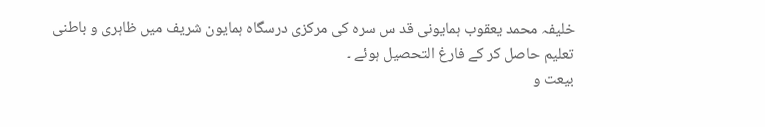خلیفہ محمد یعقوب ہمایونی قد س سرہ کی مرکزی درسگاہ ہمایون شریف میں ظاہری و باطنی تعلیم حاصل کر کے فارغ التحصیل ہوئے ۔
بیعت و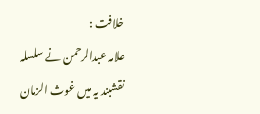خلافت :
علامہ عبدالرحمن نے سلسلہ نقشبند یہ میں غوث الزمان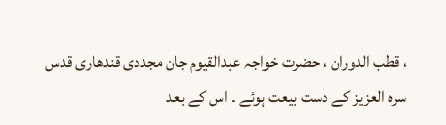، قطب الدوران ، حضرت خواجہ عبدالقیوم جان مجددی قندھاری قدس سرہ العزیز کے دست بیعت ہوئے ۔ اس کے بعد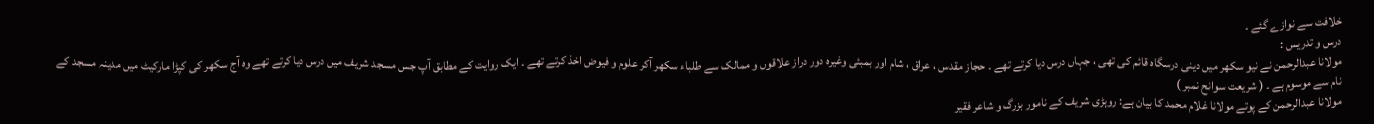خلافت سے نوازے گئے ۔
درس و تدریس :
مولانا عبدالرحمن نے نیو سکھر میں دینی درسگاہ قائم کی تھی ، جہاں درس دیا کرتے تھے ۔ حجاز مقدس ، عراق ، شام اور بمبئی وغیرہ دور دراز علاقوں و ممالک سے طلباء سکھر آکر علوم و فیوض اخذ کرتے تھے ۔ ایک روایت کے مطابق آپ جس مسجد شریف میں درس دیا کرتے تھے وہ آج سکھر کی کپڑا مارکیٹ میں مدینہ مسجد کے نام سے موسوم ہے ۔ ( شریعت سوانح نمبر )
مولانا عبدالرحمن کے پوتے مولانا غلام محمد کا بیان ہے: روہڑی شریف کے نامور بزرگ و شاعر فقیر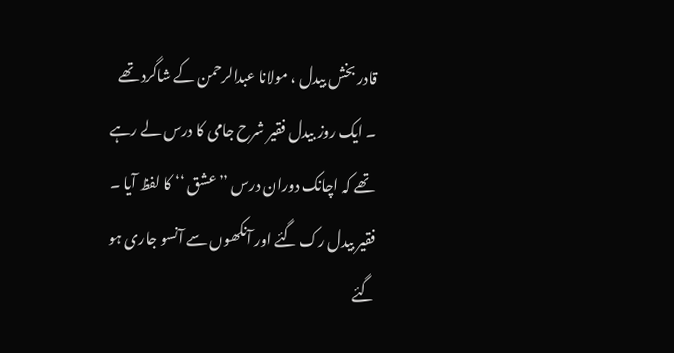قادر بخش بیدل ، مولانا عبدالرحمن کے شاگرد تھے ۔ ایک روز بیدل فقیر شرح جامی کا درس لے رہے تھے کہ اچانک دوران درس ’’عشق ‘‘ کا لفظ آیا ۔ فقیر بیدل رک گئے اور آنکھوں سے آنسو جاری ہو گئے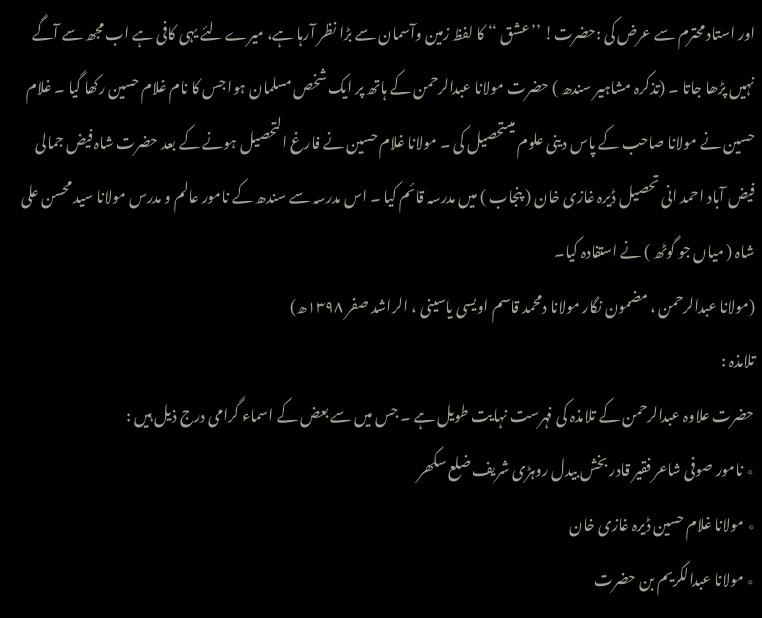اور استاد محترم سے عرض کی :حضرت! ’’عشق ‘‘ کا لفظ زمین وآسمان سے بڑا نظر آرہا ہے، میرے لئے یہی کافی ہے اب مجھ سے آگے نہیں پڑھا جاتا ۔ (تذکرہ مشاہیر سندھ ) حضرت مولانا عبدالرحمن کے ہاتھ پر ایک شخص مسلمان ہوا جس کا نام غلام حسین رکھا گیا ۔ غلام حسین نے مولانا صاحب کے پاس دینی علوم میںتحصیل کی ۔ مولانا غلام حسین نے فارغ التحصیل ہونے کے بعد حضرت شاہ فیض جمالی فیض آباد احمد انی تحصیل ڈیرہ غازی خان ( پنجاب ) میں مدرسہ قائم کیا ۔ اس مدرسہ سے سندھ کے نامور عالم و مدرس مولانا سید محسن علی شاہ ( میاں جو گوٹھ ) نے استفادہ کیا۔
(مولانا عبدالرحمن ، مضمون نگار مولانا دمحمد قاسم اویسی یاسینی ، الراشد صفر ۱۳۹۸ھ)
تلامذہ :
حضرت علاوہ عبدالرحمن کے تلامذہ کی فہرست نہایت طویل ہے ۔ جس میں سے بعض کے اسماء گرامی درج ذیل ہیں :
٭ نامور صوفی شاعر فقیر قادر بخش بیدل روہڑی شریف ضلع سکھر
٭ مولانا غلام حسین ڈیرہ غازی خان
٭ مولانا عبدالکریم بن حضرت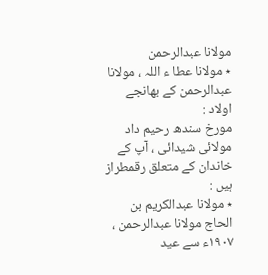مولانا عبدالرحمن
٭ مولانا عطا ء اللہ ، مولانا عبدالرحمن کے بھانجے
اولاد :
مورخ سندھ رحیم داد مولائی شیدائی ، آپ کے خاندان کے متعلق رقمطراز ہیں :
٭ مولانا عبدالکریم بن الحاج مولانا عبدالرحمن ، ۱۹۰۷ء سے عید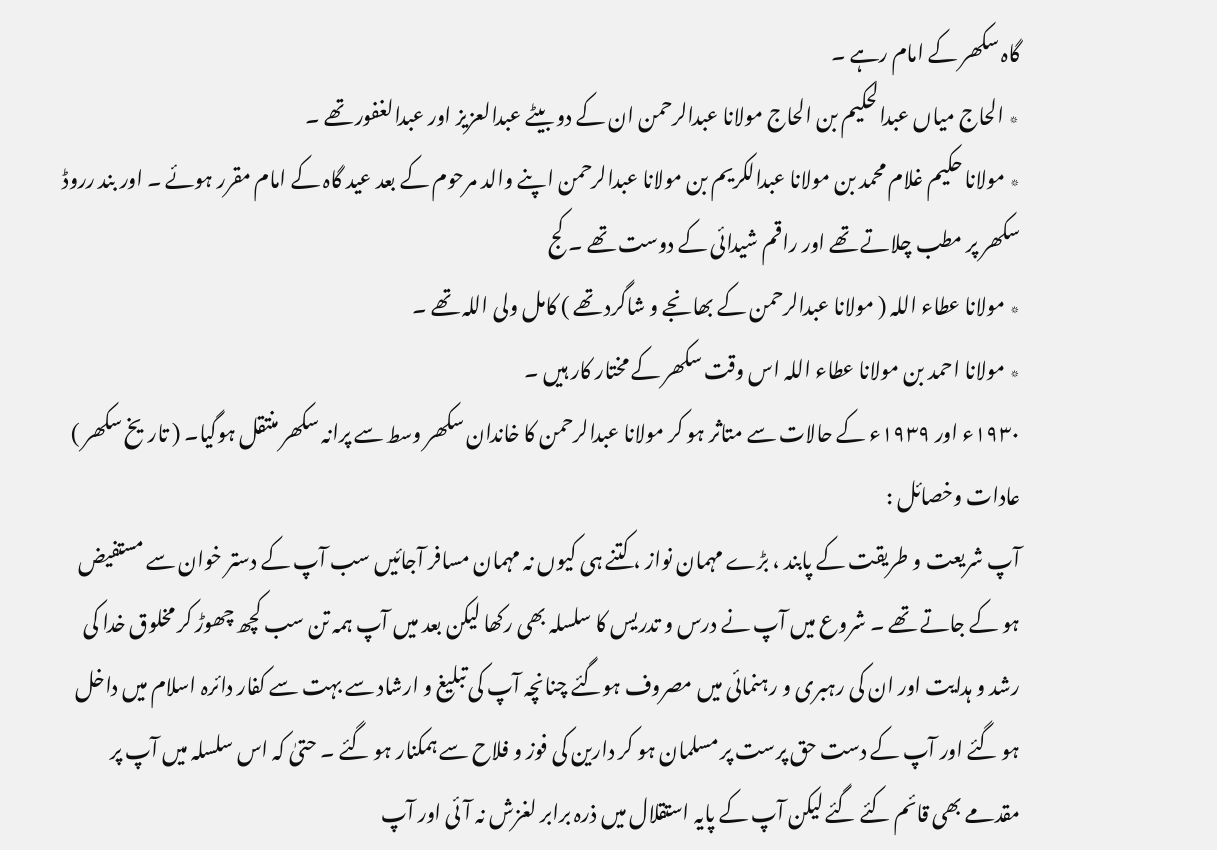گاہ سکھر کے امام رہے ۔
٭ الحاج میاں عبدالحکیم بن الحاج مولانا عبدالرحمن ان کے دو بیٹے عبدالعزیز اور عبدالغفور تھے ۔
٭ مولانا حکیم غلام محمد بن مولانا عبدالکریم بن مولانا عبدالرحمن اپنے والد مرحوم کے بعد عید گاہ کے امام مقرر ہوئے ۔ اور بند رروڈ سکھر پر مطب چلاتے تھے اور راقم شیدائی کے دوست تھے ۔ کج
٭ مولانا عطاء اللہ ( مولانا عبدالرحمن کے بھانجے و شاگرد تھے ) کامل ولی اللہ تھے ۔
٭ مولانا احمد بن مولانا عطاء اللہ اس وقت سکھر کے مختار کار ہیں ۔
۱۹۳۰ء اور ۱۹۳۹ء کے حالات سے متاثر ہو کر مولانا عبدالرحمن کا خاندان سکھر وسط سے پرانہ سکھر منتقل ہوگیا۔ ( تاریخ سکھر )
عادات وخصائل :
آپ شریعت و طریقت کے پابند ، بڑے مہمان نواز ، کتنے ہی کیوں نہ مہمان مسافر آجائیں سب آپ کے دستر خوان سے مستفیض ہو کے جاتے تھے ۔ شروع میں آپ نے درس و تدریس کا سلسلہ بھی رکھا لیکن بعد میں آپ ہمہ تن سب کچھ چھوڑ کر مخلوق خدا کی رشد و ہدایت اور ان کی رہبری و رہنمائی میں مصروف ہوگئے چنانچہ آپ کی تبلیغ و ارشاد سے بہت سے کفار دائرہ اسلام میں داخل ہو گئے اور آپ کے دست حق پرست پر مسلمان ہو کر دارین کی فوز و فلاح سے ہمکنار ہو گئے ۔ حتیٰ کہ اس سلسلہ میں آپ پر مقدمے بھی قائم کئے گئے لیکن آپ کے پایہ استقلال میں ذرہ برابر لغزش نہ آئی اور آپ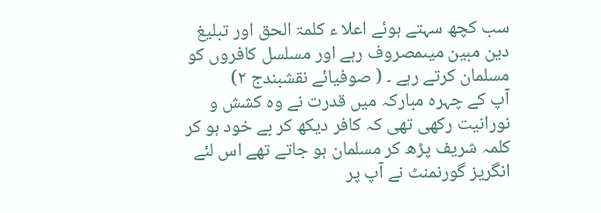سب کچھ سہتے ہوئے اعلا ء کلمۃ الحق اور تبلیغ دین مبین میںمصروف رہے اور مسلسل کافروں کو مسلمان کرتے رہے ۔ ( صوفیائے نقشبندج ۲)
آپ کے چہرہ مبارکہ میں قدرت نے وہ کشش و نورانیت رکھی تھی کہ کافر دیکھ کر بے خود ہو کر کلمہ شریف پڑھ کر مسلمان ہو جاتے تھے اس لئے انگریز گورنمنٹ نے آپ پر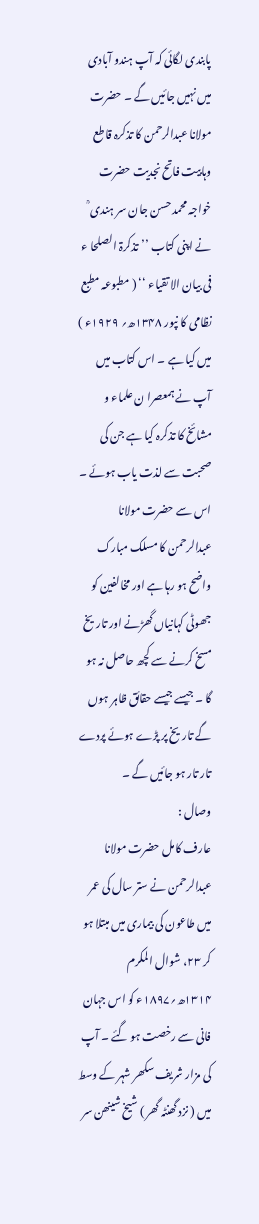پابندی لگائی کہ آپ ہندو آبادی میں نہیں جائیں گے ۔ حضرت مولانا عبدالرحمن کا تذکرہ قاطع وہابیت فاتح نجدیت حضرت خواجہ محمد حسن جان سر ہندی ؒ نے اپنی کتاب ’’تذکرۃ الصلحا ء فی بیان الا تقیاء ‘‘ ( مطبوعہ مطبع نظامی کا نپور ۱۳۴۸ھ؍ ۱۹۲۹ء ) میں کیا ہے ۔ اس کتاب میں آپ نے ہمعصرا ن علماء و مشائخ کا تذکرہ کیا ہے جن کی صحبت سے لذت یاب ہوئے ۔ اس سے حضرت مولانا عبدالرحمن کا مسلک مبارک واضح ہو رہا ہے اور مخالفین کو جھوٹی کہانیاں گھڑنے اور تاریخ مسخ کرنے سے کچھ حاصل نہ ہو گا ۔ جیسے جیسے حقائق ظاہر ہوں گے تاریخ پر پڑے ہوئے پردے تار تار ہو جائیں گے ۔
وصال :
عارف کامل حضرت مولانا عبدالرحمن نے ستر سال کی عمر میں طاعون کی بیماری میں مبتلا ہو کر ۲۳، شوال المکرم ۱۳۱۴ھ؍۱۸۹۷ء کو اس جہان فانی سے رخصت ہو گئے ۔ آپ کی مزار شریف سکھر شہر کے وسط میں ( نزد گھنٹہ گھر ) شیخ شینھن سر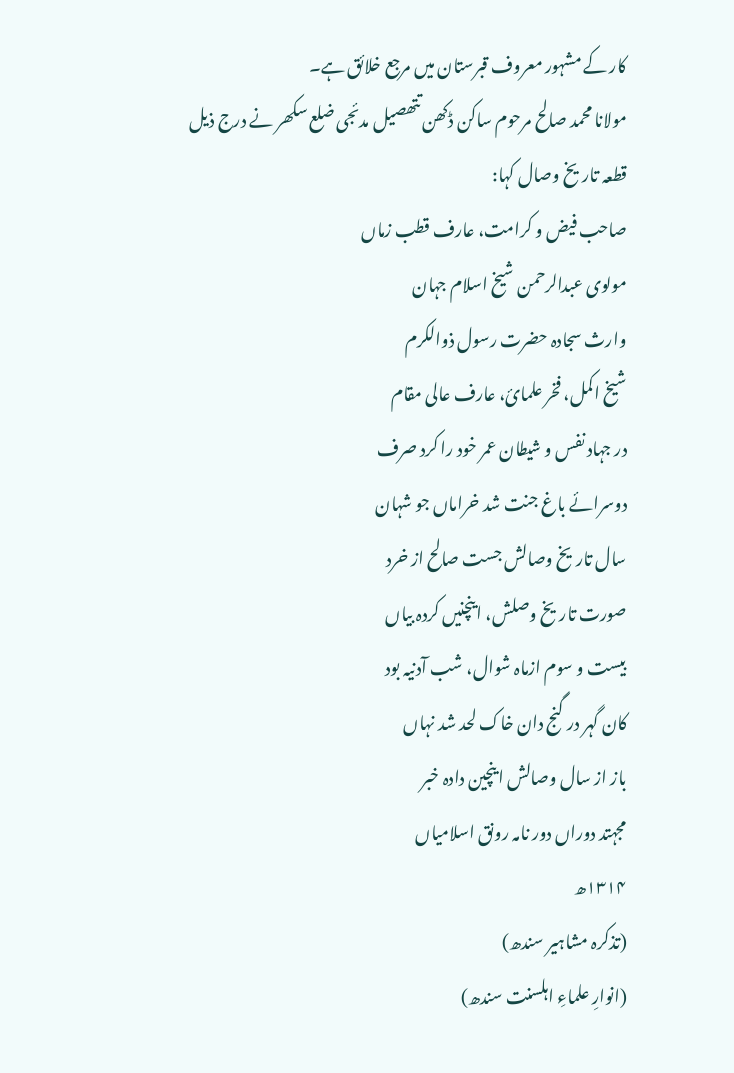کار کے مشہور معروف قبرستان میں مرجع خلائق ہے۔
مولانا محمد صالح مرحوم ساکن ڈکھن تتھصیل مدئجی ضلع سکھر نے درج ذیل قطعہ تاریخ وصال کہا:
صاحب فیض و کرامت، عارف قطب زماں
مولوی عبدالرحمن شیخ اسلام جہان
وارث سجادہ حضرت رسول ذوالکرم
شیخ اکمل، فخر علمائ، عارف عالی مقام
در جہاد نفس و شیطان عمر خود را کرد صرف
دوسرائے باغ جنت شد خراماں جو شہان
سال تاریخ وصالش جست صالح از خرد
صورت تاریخ وصلش، اینچنیں کردہ بیاں
بیست و سوم ازماہ شوال، شب آدنیہ بود
کان گہر در گنج دان خاک لحد شد نہاں
باز از سال وصالش اینچین دادہ خبر
مجہتد دوراں دور نامہ رونق اسلامیاں
۱۳۱۴ھ
(تذکرہ مشاہیر سندھ)
(انوارِ علماءِ اہلسنت سندھ)